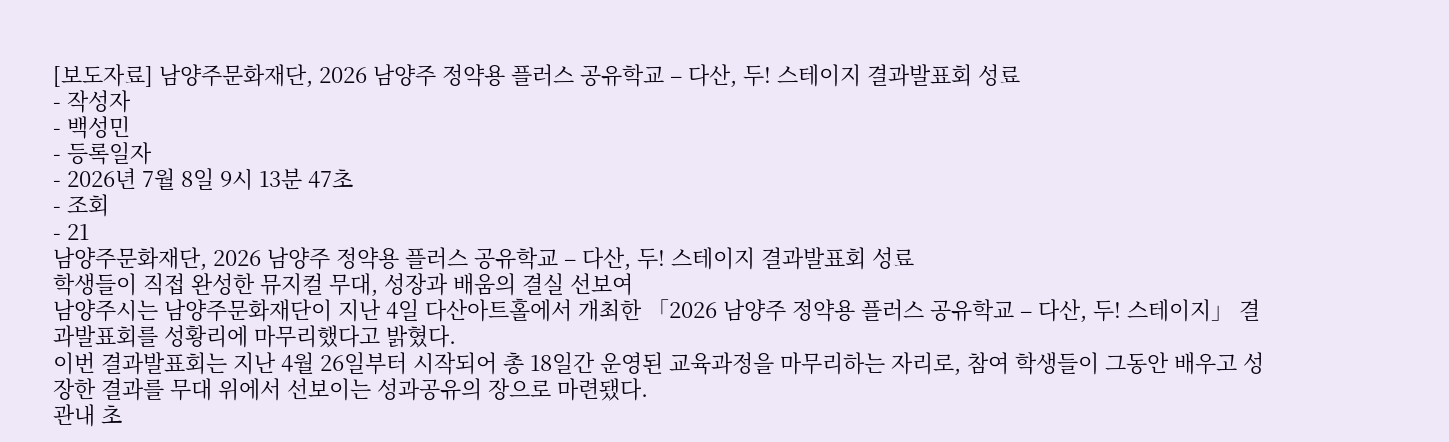[보도자료] 남양주문화재단, 2026 남양주 정약용 플러스 공유학교 – 다산, 두! 스테이지 결과발표회 성료
- 작성자
- 백성민
- 등록일자
- 2026년 7월 8일 9시 13분 47초
- 조회
- 21
남양주문화재단, 2026 남양주 정약용 플러스 공유학교 – 다산, 두! 스테이지 결과발표회 성료
학생들이 직접 완성한 뮤지컬 무대, 성장과 배움의 결실 선보여
남양주시는 남양주문화재단이 지난 4일 다산아트홀에서 개최한 「2026 남양주 정약용 플러스 공유학교 – 다산, 두! 스테이지」 결과발표회를 성황리에 마무리했다고 밝혔다.
이번 결과발표회는 지난 4월 26일부터 시작되어 총 18일간 운영된 교육과정을 마무리하는 자리로, 참여 학생들이 그동안 배우고 성장한 결과를 무대 위에서 선보이는 성과공유의 장으로 마련됐다.
관내 초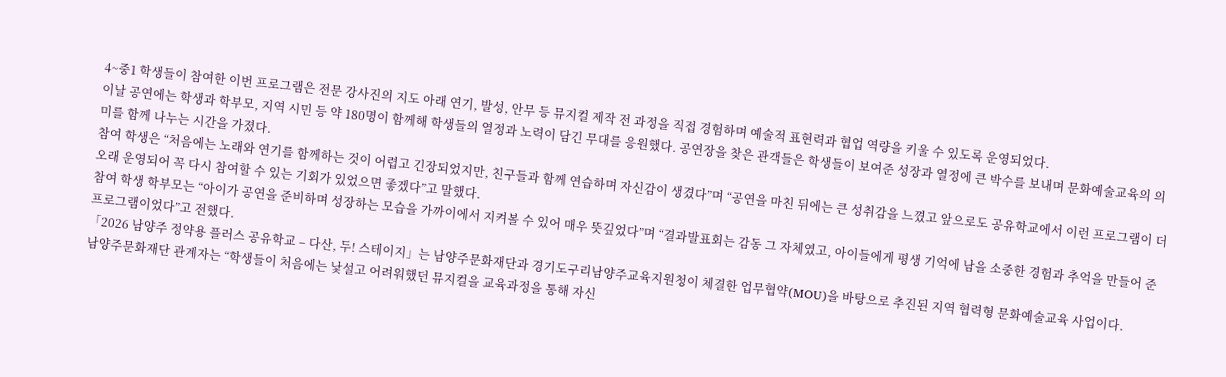4~중1 학생들이 참여한 이번 프로그램은 전문 강사진의 지도 아래 연기, 발성, 안무 등 뮤지컬 제작 전 과정을 직접 경험하며 예술적 표현력과 협업 역량을 키울 수 있도록 운영되었다.
이날 공연에는 학생과 학부모, 지역 시민 등 약 180명이 함께해 학생들의 열정과 노력이 담긴 무대를 응원했다. 공연장을 찾은 관객들은 학생들이 보여준 성장과 열정에 큰 박수를 보내며 문화예술교육의 의미를 함께 나누는 시간을 가졌다.
참여 학생은 “처음에는 노래와 연기를 함께하는 것이 어렵고 긴장되었지만, 친구들과 함께 연습하며 자신감이 생겼다”며 “공연을 마친 뒤에는 큰 성취감을 느꼈고 앞으로도 공유학교에서 이런 프로그램이 더 오래 운영되어 꼭 다시 참여할 수 있는 기회가 있었으면 좋겠다”고 말했다.
참여 학생 학부모는 “아이가 공연을 준비하며 성장하는 모습을 가까이에서 지켜볼 수 있어 매우 뜻깊었다”며 “결과발표회는 감동 그 자체였고, 아이들에게 평생 기억에 남을 소중한 경험과 추억을 만들어 준 프로그램이었다”고 전했다.
「2026 남양주 정약용 플러스 공유학교 – 다산, 두! 스테이지」는 남양주문화재단과 경기도구리남양주교육지원청이 체결한 업무협약(MOU)을 바탕으로 추진된 지역 협력형 문화예술교육 사업이다.
남양주문화재단 관계자는 “학생들이 처음에는 낯설고 어려워했던 뮤지컬을 교육과정을 통해 자신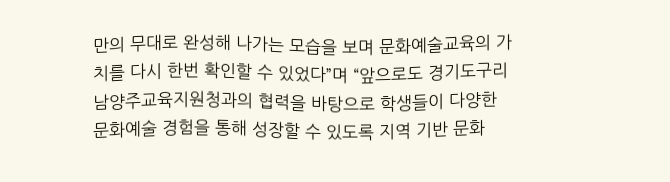만의 무대로 완성해 나가는 모습을 보며 문화예술교육의 가치를 다시 한번 확인할 수 있었다”며 “앞으로도 경기도구리남양주교육지원청과의 협력을 바탕으로 학생들이 다양한 문화예술 경험을 통해 성장할 수 있도록 지역 기반 문화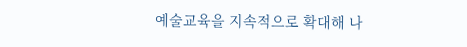예술교육을 지속적으로 확대해 나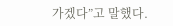가겠다”고 말했다.